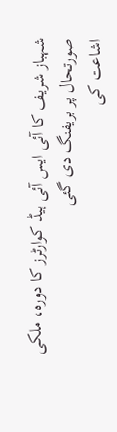شہباز شریف کا آئی ایس آئی ہیڈ کوارٹرز کا دورہ، ملکی صورتحال پر بریفنگ دی گئی
اشاعت کی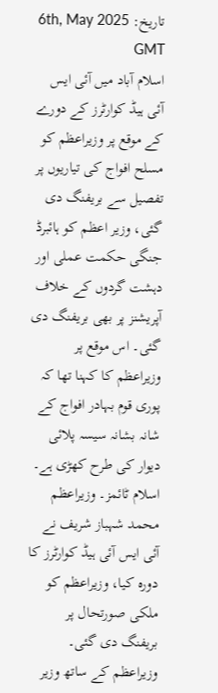تاریخ: 6th, May 2025 GMT
اسلام آباد میں آئی ایس آئی ہیڈ کوارٹرز کے دورے کے موقع پر وزیراعظم کو مسلح افواج کی تیاریوں پر تفصیل سے بریفنگ دی گئی، وزیر اعظم کو ہائبرڈ جنگی حکمت عملی اور دہشت گردوں کے خلاف آپریشنز پر بھی بریفنگ دی گئی۔ اس موقع پر وزیراعظم کا کہنا تھا کہ پوری قوم بہادر افواج کے شانہ بشانہ سیسہ پلائی دیوار کی طرح کھڑی ہے۔ اسلام ٹائمز۔ وزیراعظم محمد شہباز شریف نے آئی ایس آئی ہیڈ کوارٹرز کا دورہ کیا، وزیراعظم کو ملکی صورتحال پر بریفنگ دی گئی۔ وزیراعظم کے ساتھ وزیر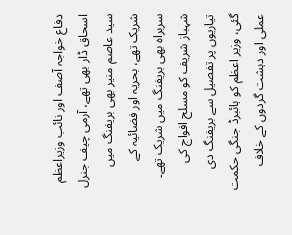دفاع خواجہ آصف اور نائب وزیراعظم اسحاق ڈار بھی تھے، آرمی چیف جنرل سید عاصم منیر بھی بریفنگ میں شریک تھے، بحریہ اور فضائیہ کے سربراہ بھی بریفنگ میں شریک تھے۔
شہباز شریف کو مسلح افواج کی تیاریوں پر تفصیل سے بریفنگ دی گئی، وزیر اعظم کو ہائبرڈ جنگی حکمت عملی اور دہشت گردوں کے خلاف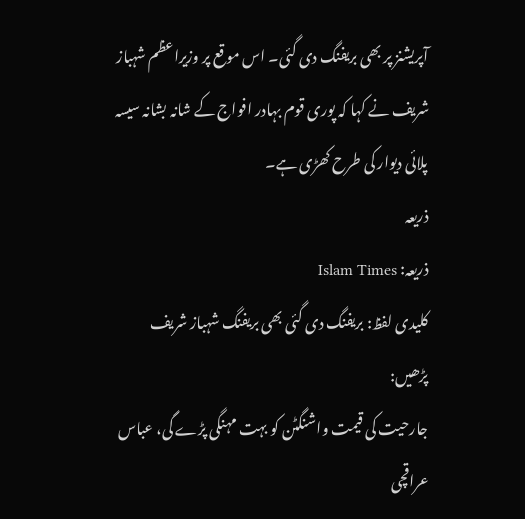آپریشنز پر بھی بریفنگ دی گئی۔ اس موقع پر وزیراعظم شہباز شریف نے کہا کہ پوری قوم بہادر افواج کے شانہ بشانہ سیسہ پلائی دیوار کی طرح کھڑی ہے۔
ذریعہ
ذریعہ: Islam Times
کلیدی لفظ: بریفنگ دی گئی بھی بریفنگ شہباز شریف
پڑھیں:
جارحیت کی قیمت واشنگٹن کو بہت مہنگی پڑے گی، عباس عراقچی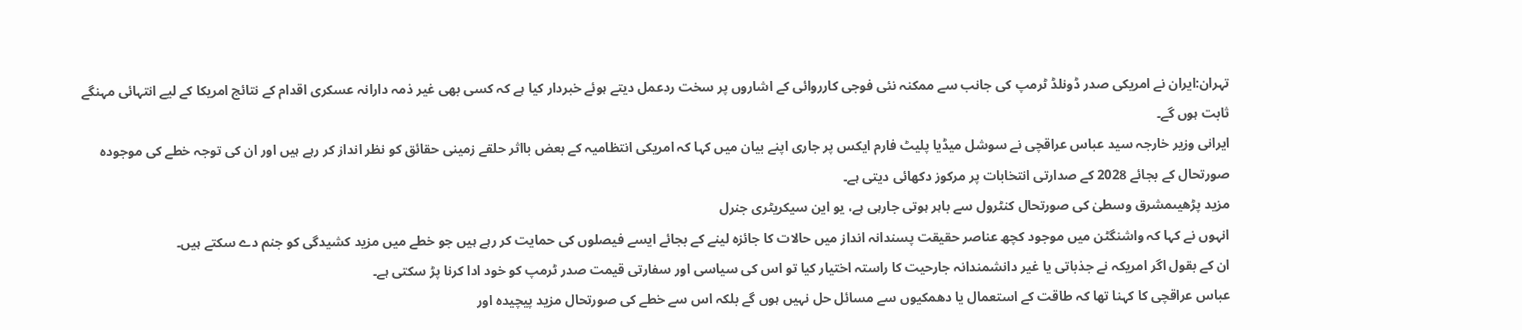تہران:ایران نے امریکی صدر ڈونلڈ ٹرمپ کی جانب سے ممکنہ نئی فوجی کارروائی کے اشاروں پر سخت ردعمل دیتے ہوئے خبردار کیا ہے کہ کسی بھی غیر ذمہ دارانہ عسکری اقدام کے نتائج امریکا کے لیے انتہائی مہنگے ثابت ہوں گے۔
ایرانی وزیر خارجہ سید عباس عراقچی نے سوشل میڈیا پلیٹ فارم ایکس پر جاری اپنے بیان میں کہا کہ امریکی انتظامیہ کے بعض بااثر حلقے زمینی حقائق کو نظر انداز کر رہے ہیں اور ان کی توجہ خطے کی موجودہ صورتحال کے بجائے 2028 کے صدارتی انتخابات پر مرکوز دکھائی دیتی ہے۔
مزید پڑھیںمشرق وسطیٰ کی صورتحال کنٹرول سے باہر ہوتی جارہی ہے، یو این سیکریٹری جنرل
انہوں نے کہا کہ واشنگٹن میں موجود کچھ عناصر حقیقت پسندانہ انداز میں حالات کا جائزہ لینے کے بجائے ایسے فیصلوں کی حمایت کر رہے ہیں جو خطے میں مزید کشیدگی کو جنم دے سکتے ہیں۔
ان کے بقول اگر امریکہ نے جذباتی یا غیر دانشمندانہ جارحیت کا راستہ اختیار کیا تو اس کی سیاسی اور سفارتی قیمت صدر ٹرمپ کو خود ادا کرنا پڑ سکتی ہے۔
عباس عراقچی کا کہنا تھا کہ طاقت کے استعمال یا دھمکیوں سے مسائل حل نہیں ہوں گے بلکہ اس سے خطے کی صورتحال مزید پیچیدہ اور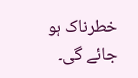خطرناک ہو جائے گی۔